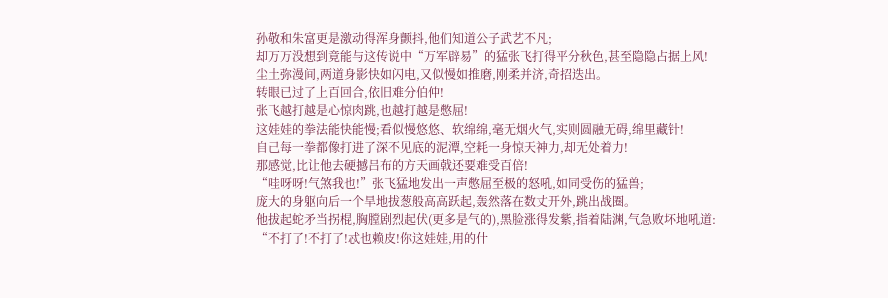孙敬和朱富更是激动得浑身颤抖,他们知道公子武艺不凡;
却万万没想到竟能与这传说中“万军辟易”的猛张飞打得平分秋色,甚至隐隐占据上风!
尘土弥漫间,两道身影快如闪电,又似慢如推磨,刚柔并济,奇招迭出。
转眼已过了上百回合,依旧难分伯仲!
张飞越打越是心惊肉跳,也越打越是憋屈!
这娃娃的拳法能快能慢;看似慢悠悠、软绵绵,毫无烟火气,实则圆融无碍,绵里藏针!
自己每一拳都像打进了深不见底的泥潭,空耗一身惊天神力,却无处着力!
那感觉,比让他去硬撼吕布的方天画戟还要难受百倍!
“哇呀呀!气煞我也!”张飞猛地发出一声憋屈至极的怒吼,如同受伤的猛兽;
庞大的身躯向后一个旱地拔葱般高高跃起,轰然落在数丈开外,跳出战圈。
他拔起蛇矛当拐棍,胸膛剧烈起伏(更多是气的),黑脸涨得发紫,指着陆渊,气急败坏地吼道:
“不打了!不打了!忒也赖皮!你这娃娃,用的什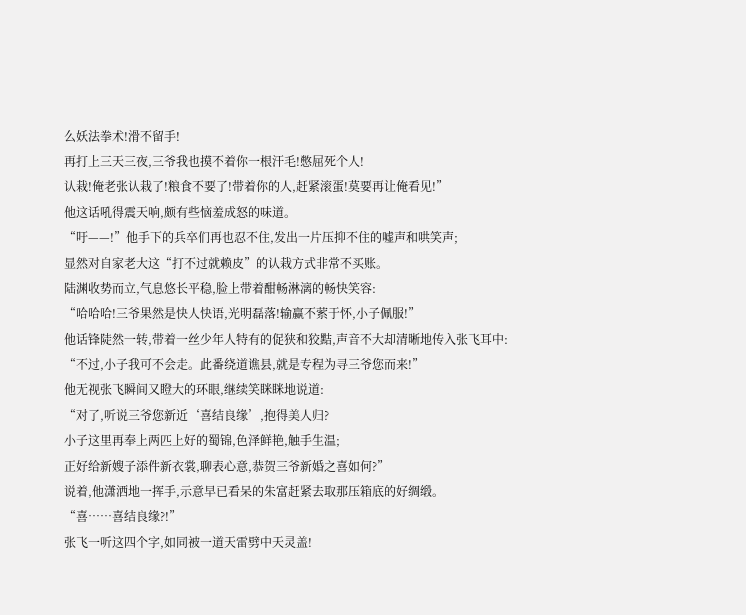么妖法拳术!滑不留手!
再打上三天三夜,三爷我也摸不着你一根汗毛!憋屈死个人!
认栽!俺老张认栽了!粮食不要了!带着你的人,赶紧滚蛋!莫要再让俺看见!”
他这话吼得震天响,颇有些恼羞成怒的味道。
“吁——!”他手下的兵卒们再也忍不住,发出一片压抑不住的嘘声和哄笑声;
显然对自家老大这“打不过就赖皮”的认栽方式非常不买账。
陆渊收势而立,气息悠长平稳,脸上带着酣畅淋漓的畅快笑容:
“哈哈哈!三爷果然是快人快语,光明磊落!输赢不萦于怀,小子佩服!”
他话锋陡然一转,带着一丝少年人特有的促狭和狡黠,声音不大却清晰地传入张飞耳中:
“不过,小子我可不会走。此番绕道谯县,就是专程为寻三爷您而来!”
他无视张飞瞬间又瞪大的环眼,继续笑眯眯地说道:
“对了,听说三爷您新近‘喜结良缘’,抱得美人归?
小子这里再奉上两匹上好的蜀锦,色泽鲜艳,触手生温;
正好给新嫂子添件新衣裳,聊表心意,恭贺三爷新婚之喜如何?”
说着,他潇洒地一挥手,示意早已看呆的朱富赶紧去取那压箱底的好绸缎。
“喜……喜结良缘?!”
张飞一听这四个字,如同被一道天雷劈中天灵盖!